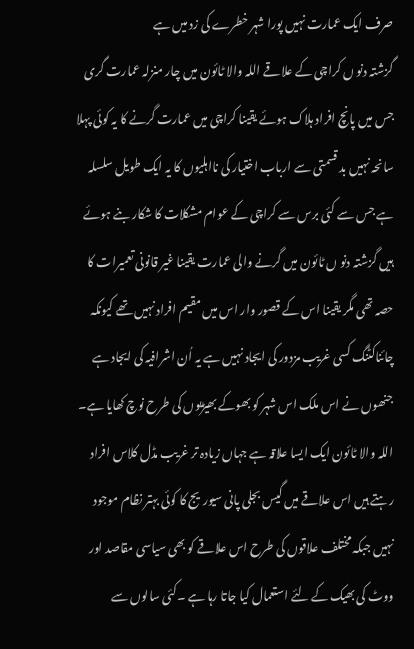صرف ایک عمارت نہیں پورا شہر خطرے کی زد میں ہے
گزشتہ دنو ں کراچی کے علاقے اللہ والا ٹائون میں چار منزلہ عمارت گری جس میں پانچ افراد ہلاک ہوئے یقینا کراچی میں عمارت گرنے کا یہ کوئی پہلا سانحہ نہیں بد قسمتی سے ارباب اختیار کی نااہلیوں کا یہ ایک طویل سلسلہ ہے جس سے کئی برس سے کراچی کے عوام مشکلات کا شکار بنے ہوئے ہیں گزشتہ دنو ں ٹائون میں گرنے والی عمارت یقینا غیر قانونی تعمیرات کا حصہ تھی مگر یقینا اس کے قصور وار اس میں مقیم افراد نہیں تھے کیونکہ چائناکٹنگ کسی غریب مزدور کی ایجاد نہیں ہے یہ اُن اشرافیہ کی ایجاد ہے جنھوں نے اس ملک اس شہر کو بھوکے بھیڑیوں کی طرح نوچ کھایا ہے۔ اللہ والا ٹائون ایک ایسا علاقہ ہے جہاں زیادہ تر غریب مڈل کلاس افراد رہتے ہیں اس علاقے میں گیس بجلی پانی سیوریج کا کوئی بہتر نظام موجود نہیں جبکہ مختلف علاقوں کی طرح اس علاقے کو بھی سیاسی مقاصد اور ووٹ کی بھیک کے لئے استعمال کیا جاتا رہا ہے ۔کئی سالوں سے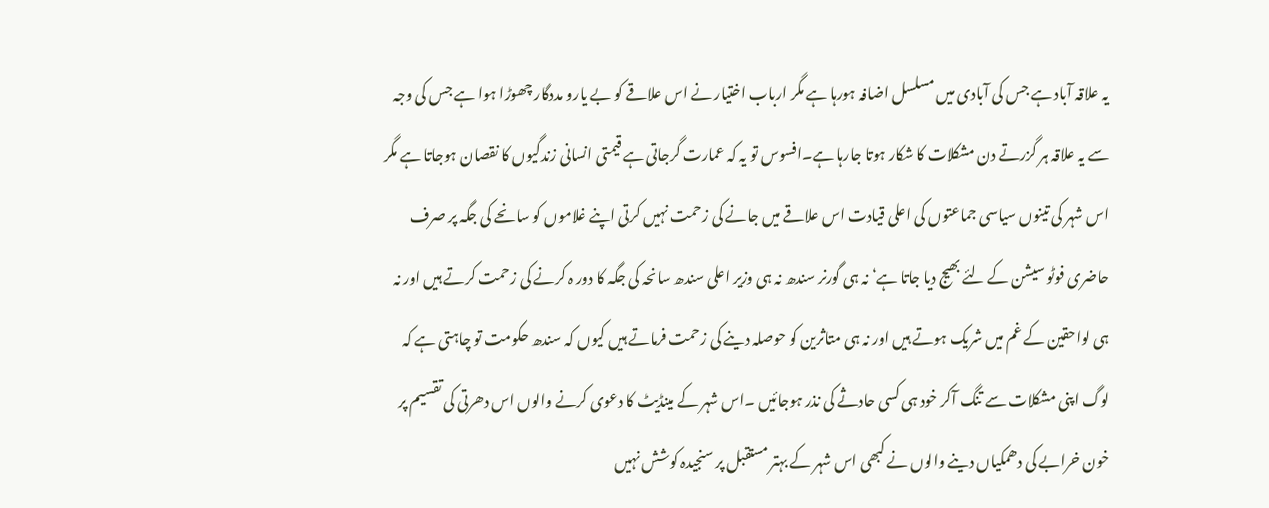یہ علاقہ آباد ہے جس کی آبادی میں مسلسل اضافہ ہورہا ہے مگر ارباب اختیار نے اس علاقے کو بے یارو مددگار چھوڑا ہوا ہے جس کی وجہ سے یہ علاقہ ہر گزرتے دن مشکلات کا شکار ہوتا جارہا ہے۔افسوس تو یہ کہ عمارت گرجاتی ہے قیمتی انسانی زندگیوں کا نقصان ہوجاتا ہے مگر اس شہر کی تینوں سیاسی جماعتوں کی اعلی قیادت اس علاقے میں جانے کی زحمت نہیں کرتی اپنے غلاموں کو سانحے کی جگہ پر صرف حاضری فوٹو سیشن کے لئے بھیج دیا جاتا ہے‘ نہ ہی گورنر سندھ نہ ہی وزیر اعلی سندھ سانحہ کی جگہ کا دور ہ کرنے کی زحمت کرتے ہیں اور نہ ہی لواحقین کے غم میں شریک ہوتے ہیں اور نہ ہی متاثرین کو حوصلہ دینے کی زحمت فرماتے ہیں کیوں کہ سندھ حکومت تو چاہتی ہے کہ لوگ اپنی مشکلات سے تنگ آکر خود ہی کسی حادثے کی نذر ہوجائیں ۔اس شہر کے مینڈیٹ کا دعوی کرنے والوں اس دھرتی کی تقسیم پر خون خرابے کی دھمکیاں دینے والوں نے کبھی اس شہر کے بہتر مستقبل پر سنجیدہ کوشش نہیں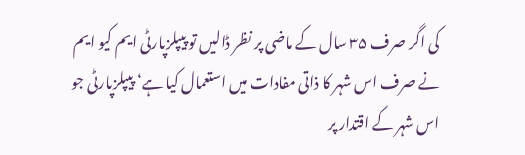کی اگر صرف ۳۵ سال کے ماضی پر نظر ڈالیں تو پیپلزپارٹی ایم کیو ایم نے صرف اس شہر کا ذاتی مفادات میں استعمال کیا ہے‘ پیپلزپارٹی جو اس شہر کے اقتدار پر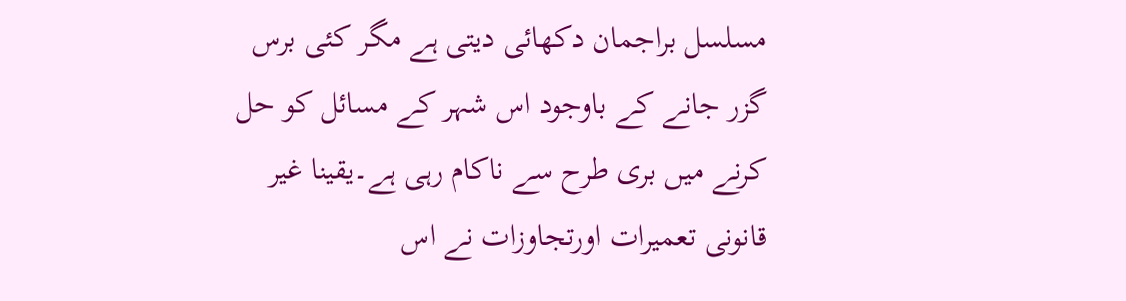مسلسل براجمان دکھائی دیتی ہے مگر کئی برس گزر جانے کے باوجود اس شہر کے مسائل کو حل کرنے میں بری طرح سے ناکام رہی ہے۔یقینا غیر قانونی تعمیرات اورتجاوزات نے اس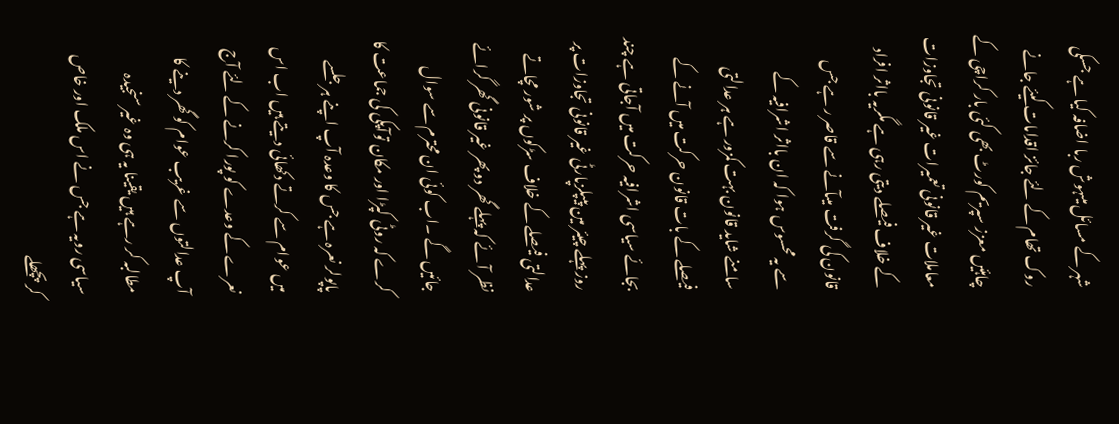شہر کے مسائل میںہوش ربا اضافہ کیا ہے جسکی روک تھام کے لئے جائز اقدامات کیئے جانے چاہئیں معزز سپریم کورٹ بھی کئی بار کراچی کے معاملات غیر قانونی تعمیرات غیر قانونی تجاوزات کے خلاف فیصلے دیتی رہی ہے مگریہ بااثر افراد قانون کی گرفت میںآنے سے قاصر ر ہے جس سے یہ محسوس ہوا کہ ان بااثر اشرافیہ کے سامنے شاید قانون بہت کمزور ہے ہر عدالتی فیصلے کے بات قانون حرکت میں آنے کے بجائے سیاسی اشرافیہ حرکت میں آجاتی ہے چند روز پہلے چیئر مین پیپلزپارٹی غیر قانونی تجاوزات پر عدالتی فیصلے کے خلاف سڑکوں پر شور مچاتے نظر آئے کہ پہلے گھر دو پھر غیر قانونی گھر گرائے جائیں گے ۔اب کوئی ان محترم سے سوال کرے کہ روٹی کپڑا اور مکان توآپکی کی جماعت کا پاپولر نعرہ ہے جس کا وعدہ آپ اپنے ہر جلسے میں عوام سے کرتے دکھائی دیتے ہیں اب اس نعرے کے وعدے کو پورا کرنے کے لئے آج آپ عدالتوں سے غریب عوام کو گھر دینے کا مطالبہ کر رہے ہیں یقینا یہ ہی وہ غیر سنجیدہ سیاسی رویہ ہے جس نے اس ملک اور خاص کر پچھلے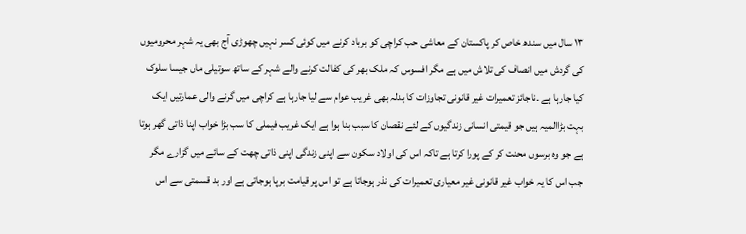۱۳ سال میں سندھ خاص کر پاکستان کے معاشی حب کراچی کو برباد کرنے میں کوئی کسر نہیں چھوڑی آج بھی یہ شہر محرومیوں کی گردش میں انصاف کی تلاش میں ہے مگر افسوس کہ ملک بھر کی کفالت کرنے والے شہر کے ساتھ سوتیلی ماں جیسا سلوک کیا جارہا ہے ۔ناجائز تعمیرات غیر قانونی تجاوزات کا بدلہ بھی غریب عوام سے لیا جارہا ہے کراچی میں گرنے والی عمارتیں ایک بہت بڑاالمیہ ہیں جو قیمتی انسانی زندگیوں کے لئے نقصان کا سبب بنا ہوا ہے ایک غریب فیملی کا سب بڑا خواب اپنا ذاتی گھر ہوتا ہے جو وہ برسوں محنت کر کے پورا کرتا ہے تاکہ اس کی اولاد سکون سے اپنی زندگی اپنی ذاتی چھت کے سائے میں گزارے مگر جب اس کا یہ خواب غیر قانونی غیر معیاری تعمیرات کی نذر ہوجاتا ہے تو اس پر قیامت برپا ہوجاتی ہے اور بد قسمتی سے اس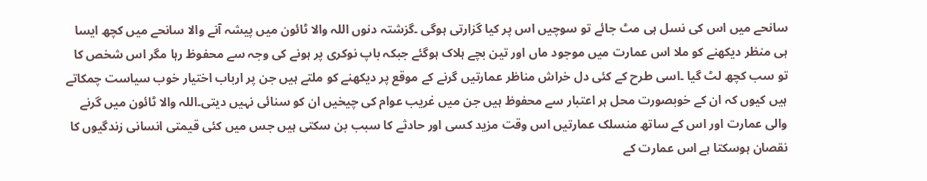سانحے میں اس کی نسل ہی مٹ جائے تو سوچیں اس پر کیا گزارتی ہوگی ۔گزشتہ دنوں اللہ والا ٹائون میں پیشہ آنے والا سانحے میں کچھ ایسا ہی منظر دیکھنے کو ملا اس عمارت میں موجود ماں اور تین بچے ہلاک ہوگئے جبکہ باپ نوکری پر ہونے کی وجہ سے محفوظ رہا مگر اس شخص کا تو سب کچھ لٹ گیا ۔اسی طرح کے کئی دل خراش مناظر عمارتیں گرنے کے موقع پر دیکھنے کو ملتے ہیں جن پر ارباب اختیار خوب سیاست چمکاتے ہیں کیوں کہ ان کے خوبصورت محل ہر اعتبار سے محفوظ ہیں جن میں غریب عوام کی چیخیں ان کو سنائی نہیں دیتی۔اللہ والا ٹائون میں گرنے والی عمارت اور اس کے ساتھ منسلک عمارتیں اس وقت مزید کسی اور حادثے کا سبب بن سکتی ہیں جس میں کئی قیمتی انسانی زندگیوں کا نقصان ہوسکتا ہے اس عمارت کے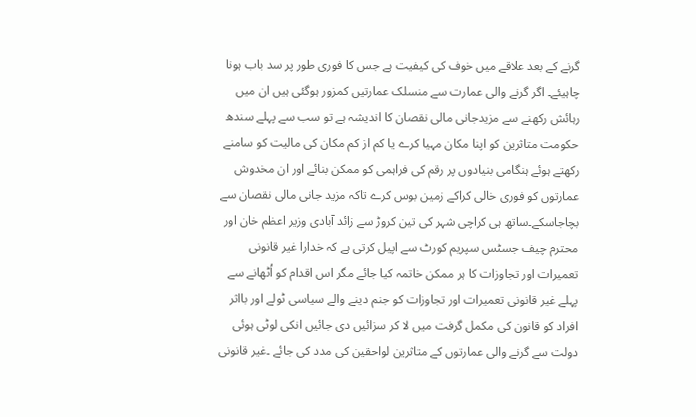گرنے کے بعد علاقے میں خوف کی کیفیت ہے جس کا فوری طور پر سد باب ہونا چاہیئے۔ اگر گرنے والی عمارت سے منسلک عمارتیں کمزور ہوگئی ہیں ان میں رہائش رکھنے سے مزیدجانی مالی نقصان کا اندیشہ ہے تو سب سے پہلے سندھ حکومت متاثرین کو اپنا مکان مہیا کرے یا کم از کم مکان کی مالیت کو سامنے رکھتے ہوئے ہنگامی بنیادوں پر رقم کی فراہمی کو ممکن بنائے اور ان مخدوش عمارتوں کو فوری خالی کراکے زمین بوس کرے تاکہ مزید جانی مالی نقصان سے بچاجاسکے۔ساتھ ہی کراچی شہر کی تین کروڑ سے زائد آبادی وزیر اعظم خان اور محترم چیف جسٹس سپریم کورٹ سے اپیل کرتی ہے کہ خدارا غیر قانونی تعمیرات اور تجاوزات کا ہر ممکن خاتمہ کیا جائے مگر اس اقدام کو اُٹھانے سے پہلے غیر قانونی تعمیرات اور تجاوزات کو جنم دینے والے سیاسی ٹولے اور بااثر افراد کو قانون کی مکمل گرفت میں لا کر سزائیں دی جائیں انکی لوٹی ہوئی دولت سے گرنے والی عمارتوں کے متاثرین لواحقین کی مدد کی جائے ۔غیر قانونی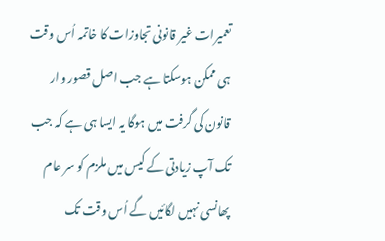تعمیرات غیر قانونی تجاوزات کا خاتمہ اُس وقت ہی ممکن ہوسکتا ہے جب اصل قصور وار قانون کی گرفت میں ہوگا یہ ایسا ہی ہے کہ جب تک آپ زیادتی کے کیس میں ملزم کو سر عام پھانسی نہیں لگائیں گے اُس وقت تک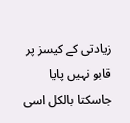زیادتی کے کیسز پر قابو نہیں پایا جاسکتا بالکل اسی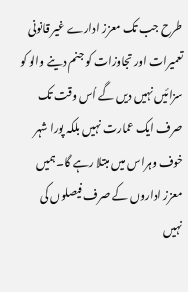طرح جب تک معزز ادارے غیر قانونی تعمیرات اور تجاوزات کو جنم دینے والو کو سزائیں نہیں دیں گے اُس وقت تک صرف ایک عمارت نہیں بلکہ پورا شہر خوف وہراس میں مبتلا رہے گا۔ہمیں معزز اداروں کے صرف فیصلوں کی نہیں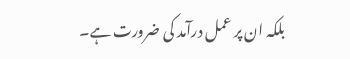بلکہ ان پر عمل درآمد کی ضرورت ہے۔